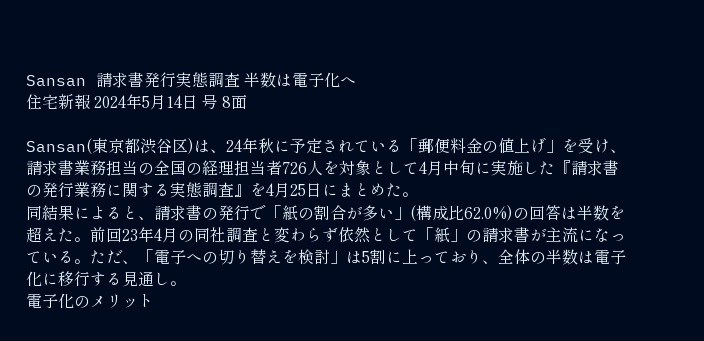Sansan 請求書発行実態調査 半数は電子化へ
住宅新報 2024年5月14日 号 8面

Sansan(東京都渋谷区)は、24年秋に予定されている「郵便料金の値上げ」を受け、請求書業務担当の全国の経理担当者726人を対象として4月中旬に実施した『請求書の発行業務に関する実態調査』を4月25日にまとめた。
同結果によると、請求書の発行で「紙の割合が多い」(構成比62.0%)の回答は半数を超えた。前回23年4月の同社調査と変わらず依然として「紙」の請求書が主流になっている。ただ、「電子への切り替えを検討」は5割に上っており、全体の半数は電子化に移行する見通し。
電子化のメリット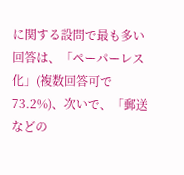に関する設問で最も多い回答は、「ペーパーレス化」(複数回答可で73.2%)、次いで、「郵送などの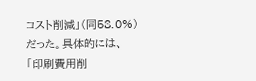コスト削減」(同58.0%)だった。具体的には、「印刷費用削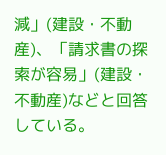減」(建設・不動産)、「請求書の探索が容易」(建設・不動産)などと回答している。